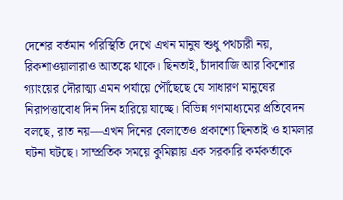দেশের বর্তমান পরিস্থিতি দেখে এখন মানুষ শুধু পথচারী নয়, রিকশাওয়ালারাও আতঙ্কে থাকে। ছিনতাই, চাঁদাবাজি আর কিশোর গ্যাংয়ের দৌরাত্ম্য এমন পর্যায়ে পৌঁছেছে যে সাধারণ মানুষের নিরাপত্তাবোধ দিন দিন হারিয়ে যাচ্ছে। বিভিন্ন গণমাধ্যমের প্রতিবেদন বলছে, রাত নয়—এখন দিনের বেলাতেও প্রকাশ্যে ছিনতাই ও হামলার ঘটনা ঘটছে। সাম্প্রতিক সময়ে কুমিল্লায় এক সরকারি কর্মকর্তাকে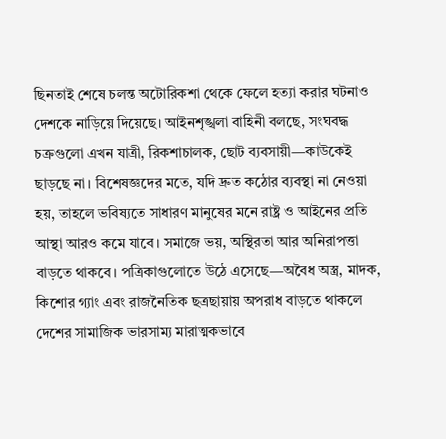ছিনতাই শেষে চলন্ত অটোরিকশা থেকে ফেলে হত্যা করার ঘটনাও দেশকে নাড়িয়ে দিয়েছে। আইনশৃঙ্খলা বাহিনী বলছে, সংঘবদ্ধ চক্রগুলো এখন যাত্রী, রিকশাচালক, ছোট ব্যবসায়ী—কাউকেই ছাড়ছে না। বিশেষজ্ঞদের মতে, যদি দ্রুত কঠোর ব্যবস্থা না নেওয়া হয়, তাহলে ভবিষ্যতে সাধারণ মানুষের মনে রাষ্ট্র ও আইনের প্রতি আস্থা আরও কমে যাবে। সমাজে ভয়, অস্থিরতা আর অনিরাপত্তা বাড়তে থাকবে। পত্রিকাগুলোতে উঠে এসেছে—অবৈধ অস্ত্র, মাদক, কিশোর গ্যাং এবং রাজনৈতিক ছত্রছায়ায় অপরাধ বাড়তে থাকলে দেশের সামাজিক ভারসাম্য মারাত্মকভাবে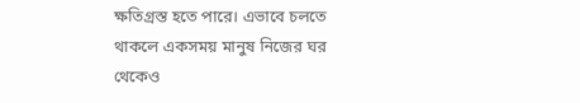ক্ষতিগ্রস্ত হতে পারে। এভাবে চলতে থাকলে একসময় মানুষ নিজের ঘর থেকেও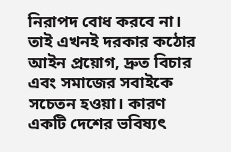নিরাপদ বোধ করবে না। তাই এখনই দরকার কঠোর আইন প্রয়োগ, দ্রুত বিচার এবং সমাজের সবাইকে সচেতন হওয়া। কারণ একটি দেশের ভবিষ্যৎ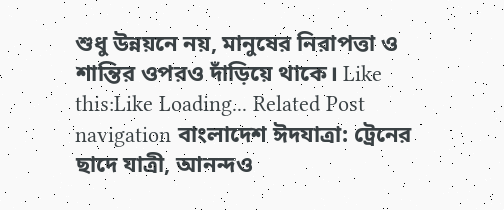শুধু উন্নয়নে নয়, মানুষের নিরাপত্তা ও শান্তির ওপরও দাঁড়িয়ে থাকে। Like this:Like Loading... Related Post navigation বাংলাদেশ ঈদযাত্রা: ট্রেনের ছাদে যাত্রী, আনন্দও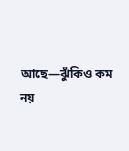আছে—ঝুঁকিও কম নয়